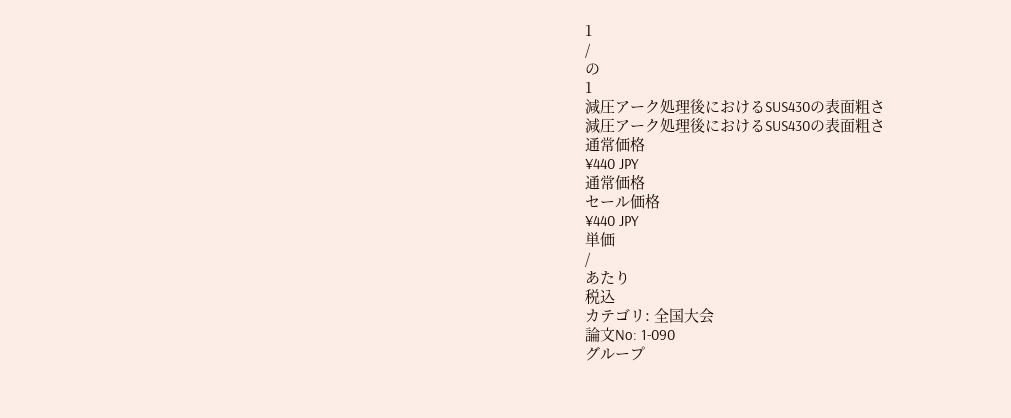1
/
の
1
減圧アーク処理後におけるSUS430の表面粗さ
減圧アーク処理後におけるSUS430の表面粗さ
通常価格
¥440 JPY
通常価格
セール価格
¥440 JPY
単価
/
あたり
税込
カテゴリ: 全国大会
論文No: 1-090
グループ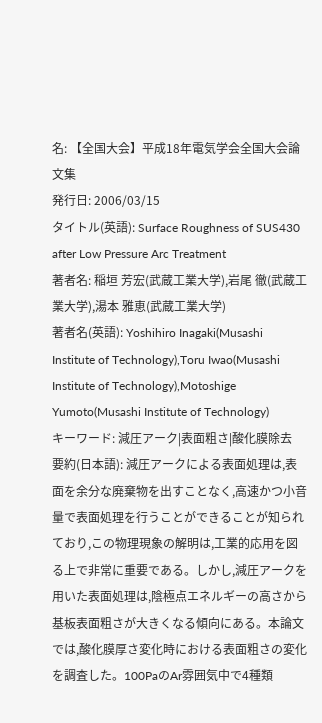名: 【全国大会】平成18年電気学会全国大会論文集
発行日: 2006/03/15
タイトル(英語): Surface Roughness of SUS430 after Low Pressure Arc Treatment
著者名: 稲垣 芳宏(武蔵工業大学),岩尾 徹(武蔵工業大学),湯本 雅恵(武蔵工業大学)
著者名(英語): Yoshihiro Inagaki(Musashi Institute of Technology),Toru Iwao(Musashi Institute of Technology),Motoshige Yumoto(Musashi Institute of Technology)
キーワード: 減圧アーク|表面粗さ|酸化膜除去
要約(日本語): 減圧アークによる表面処理は,表面を余分な廃棄物を出すことなく,高速かつ小音量で表面処理を行うことができることが知られており,この物理現象の解明は,工業的応用を図る上で非常に重要である。しかし,減圧アークを用いた表面処理は,陰極点エネルギーの高さから基板表面粗さが大きくなる傾向にある。本論文では,酸化膜厚さ変化時における表面粗さの変化を調査した。100PaのAr雰囲気中で4種類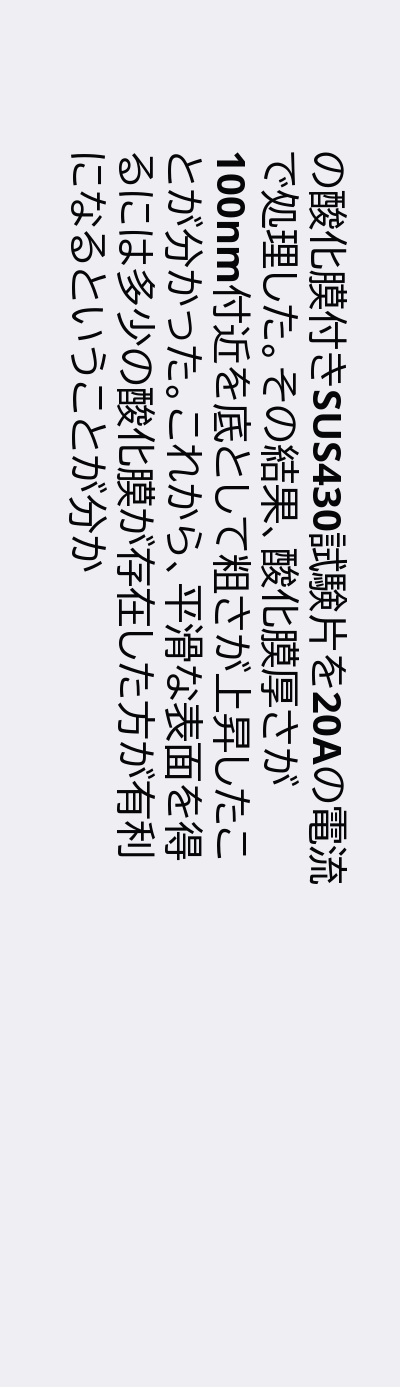の酸化膜付きSUS430試験片を20Aの電流で処理した。その結果、酸化膜厚さが100nm付近を底として粗さが上昇したことが分かった。これから、平滑な表面を得るには多少の酸化膜が存在した方が有利になるということが分か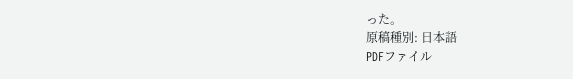った。
原稿種別: 日本語
PDFファイル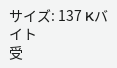サイズ: 137 Kバイト
受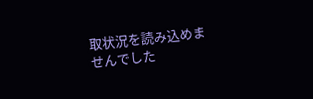取状況を読み込めませんでした